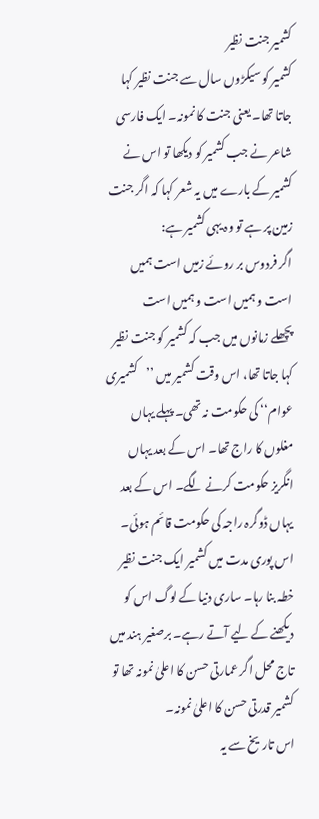کشمیر جنت نظیر
کشمیر کو سیکڑوں سال سے جنت نظیر کہا جاتا تھا۔ یعنی جنت کا نمونہ۔ ایک فارسی شاعر نے جب کشمیر کو دیکھا تو اس نے کشمیر کے بارے میں یہ شعر کہا کہ اگر جنت زمین پر ہے تو وہ یہی کشمیر ہے:
اگر فردوس بر روئے زمیں است ہمیں است و ہمیں است و ہمیں است
پچھلے زمانوں میں جب کہ کشمیر کو جنت نظیر کہا جاتا تھا، اس وقت کشمیر میں ’’کشمیری عوام‘‘ کی حکومت نہ تھی۔ پہلے یہاں مغلوں کا راج تھا۔ اس کے بعد یہاں انگریز حکومت کرنے لگے۔ اس کے بعد یہاں ڈوگرہ راجہ کی حکومت قائم ہوئی۔ اس پوری مدت میں کشمیر ایک جنت نظیر خطہ بنا رہا۔ ساری دنیا کے لوگ اس کو دیکھنے کے لیے آتے رہے۔ برصغیر ہند میں تاج محل اگر عمارتی حسن کا اعلیٰ نمونہ تھا تو کشمیر قدرتی حسن کا اعلیٰ نمونہ۔
اس تاریخ سے یہ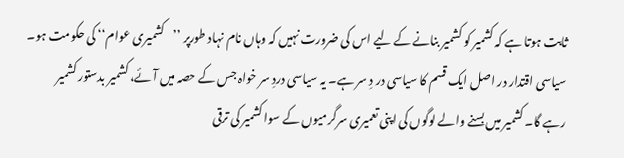ثابت ہوتا ہے کہ کشمیر کو کشمیر بنانے کے لیے اس کی ضرورت نہیں کہ وہاں نام نہاد طورپر ’’کشمیری عوام‘‘ کی حکومت ہو۔ سیاسی اقتدار در اصل ایک قسم کا سیاسی در دِ سر ہے۔ یہ سیاسی دردِ سر خواہ جس کے حصہ میں آئے، کشمیر بدستور کشمیر رہے گا۔ کشمیر میں بسنے والے لوگوں کی اپنی تعمیری سرگرمیوں کے سوا کشمیر کی ترقی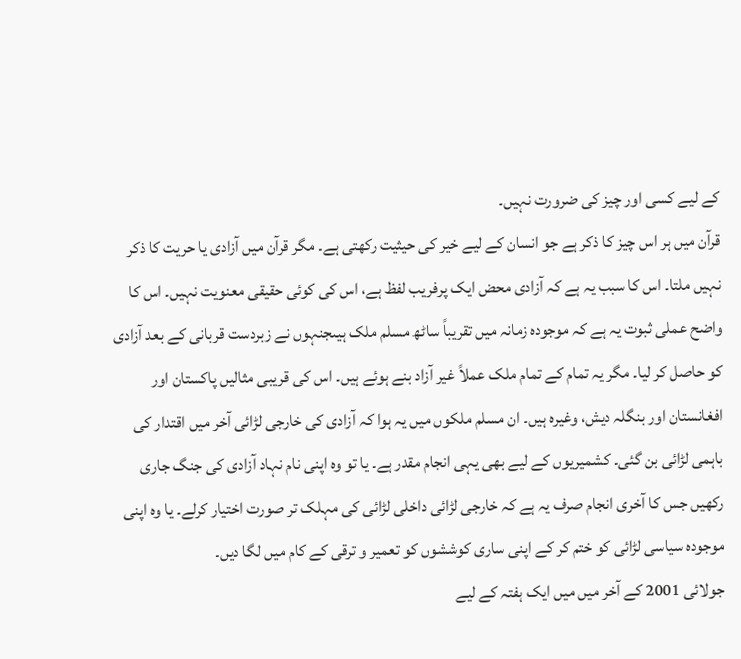کے لیے کسی اور چیز کی ضرورت نہیں۔
قرآن میں ہر اس چیز کا ذکر ہے جو انسان کے لیے خیر کی حیثیت رکھتی ہے۔ مگر قرآن میں آزادی یا حریت کا ذکر نہیں ملتا۔ اس کا سبب یہ ہے کہ آزادی محض ایک پرفریب لفظ ہے، اس کی کوئی حقیقی معنویت نہیں۔ اس کا واضح عملی ثبوت یہ ہے کہ موجودہ زمانہ میں تقریباً ساٹھ مسلم ملک ہیںجنہوں نے زبردست قربانی کے بعد آزادی کو حاصل کر لیا۔ مگر یہ تمام کے تمام ملک عملاً غیر آزاد بنے ہوئے ہیں۔ اس کی قریبی مثالیں پاکستان اور افغانستان اور بنگلہ دیش، وغیرہ ہیں۔ ان مسلم ملکوں میں یہ ہوا کہ آزادی کی خارجی لڑائی آخر میں اقتدار کی باہمی لڑائی بن گئی۔ کشمیریوں کے لیے بھی یہی انجام مقدر ہے۔ یا تو وہ اپنی نام نہاد آزادی کی جنگ جاری رکھیں جس کا آخری انجام صرف یہ ہے کہ خارجی لڑائی داخلی لڑائی کی مہلک تر صورت اختیار کرلے۔ یا وہ اپنی موجودہ سیاسی لڑائی کو ختم کر کے اپنی ساری کوششوں کو تعمیر و ترقی کے کام میں لگا دیں۔
جولائی 2001 کے آخر میں میں ایک ہفتہ کے لیے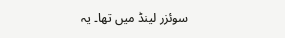سوئزر لینڈ میں تھا۔ یہ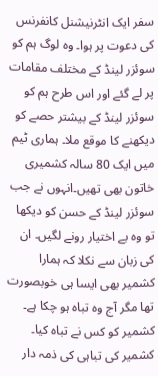سفر ایک انٹرنیشنل کانفرنس کی دعوت پر ہوا۔ وہ لوگ ہم کو سوئزر لینڈ کے مختلف مقامات پر لے گئے اور اس طرح ہم کو سوئزر لینڈ کے بیشتر حصے کو دیکھنے کا موقع ملا۔ ہماری ٹیم میں ایک 80 سالہ کشمیری خاتون بھی تھیں۔انہوں نے جب سوئزر لینڈ کے حسن کو دیکھا تو وہ بے اختیار رونے لگیں۔ ان کی زبان سے نکلا کہ ہمارا کشمیر بھی ایسا ہی خوبصورت تھا مگر آج وہ تباہ ہو چکا ہے۔
کشمیر کو کس نے تباہ کیا۔ کشمیر کی تباہی کی ذمہ دار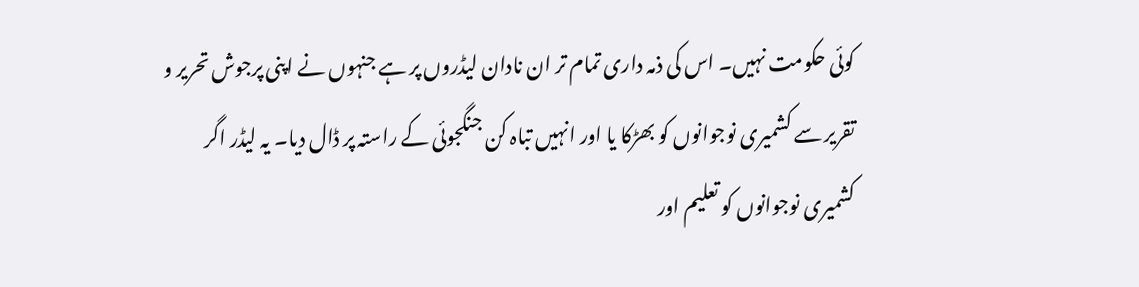کوئی حکومت نہیں۔ اس کی ذمہ داری تمام تر ان نادان لیڈروں پر ہے جنہوں نے اپنی پرجوش تحریر و تقریر سے کشمیری نوجوانوں کو بھڑکا یا اور انہیں تباہ کن جنگجوئی کے راستہ پر ڈال دیا۔ یہ لیڈر اگر کشمیری نوجوانوں کو تعلیم اور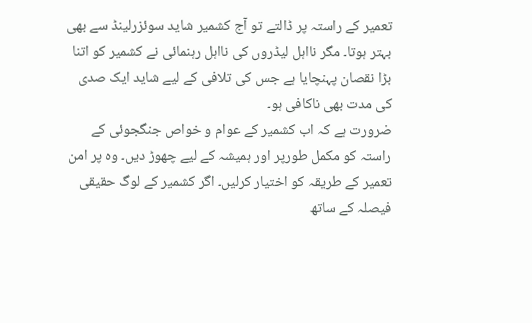تعمیر کے راستہ پر ڈالتے تو آج کشمیر شاید سوئزرلینڈ سے بھی بہتر ہوتا۔ مگر نااہل لیڈروں کی نااہل رہنمائی نے کشمیر کو اتنا بڑا نقصان پہنچایا ہے جس کی تلافی کے لیے شاید ایک صدی کی مدت بھی ناکافی ہو۔
ضرورت ہے کہ اب کشمیر کے عوام و خواص جنگجوئی کے راستہ کو مکمل طورپر اور ہمیشہ کے لیے چھوڑ دیں۔ وہ پر امن تعمیر کے طریقہ کو اختیار کرلیں۔ اگر کشمیر کے لوگ حقیقی فیصلہ کے ساتھ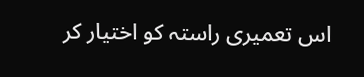اس تعمیری راستہ کو اختیار کر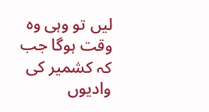لیں تو وہی وہ وقت ہوگا جب کہ کشمیر کی وادیوں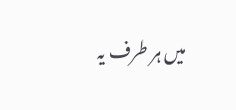میں ہر طرف یہ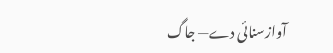آوازسنائی دے— جاگ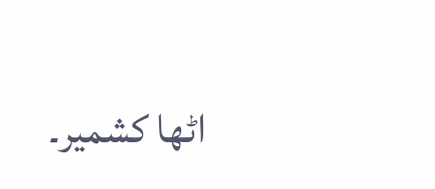اٹھا کشمیر۔